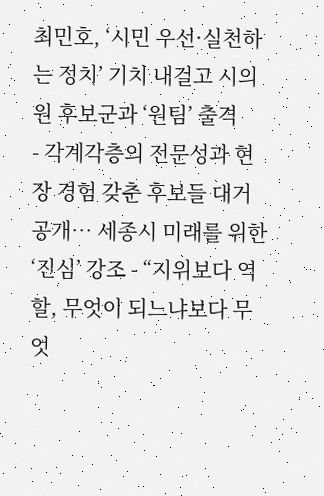최민호, ‘시민 우선·실천하는 정치’ 기치 내걸고 시의원 후보군과 ‘원팀’ 출격
- 각계각층의 전문성과 현장 경험 갖춘 후보들 대거 공개… 세종시 미래를 위한 ‘진심’ 강조 - “지위보다 역할, 무엇이 되느냐보다 무엇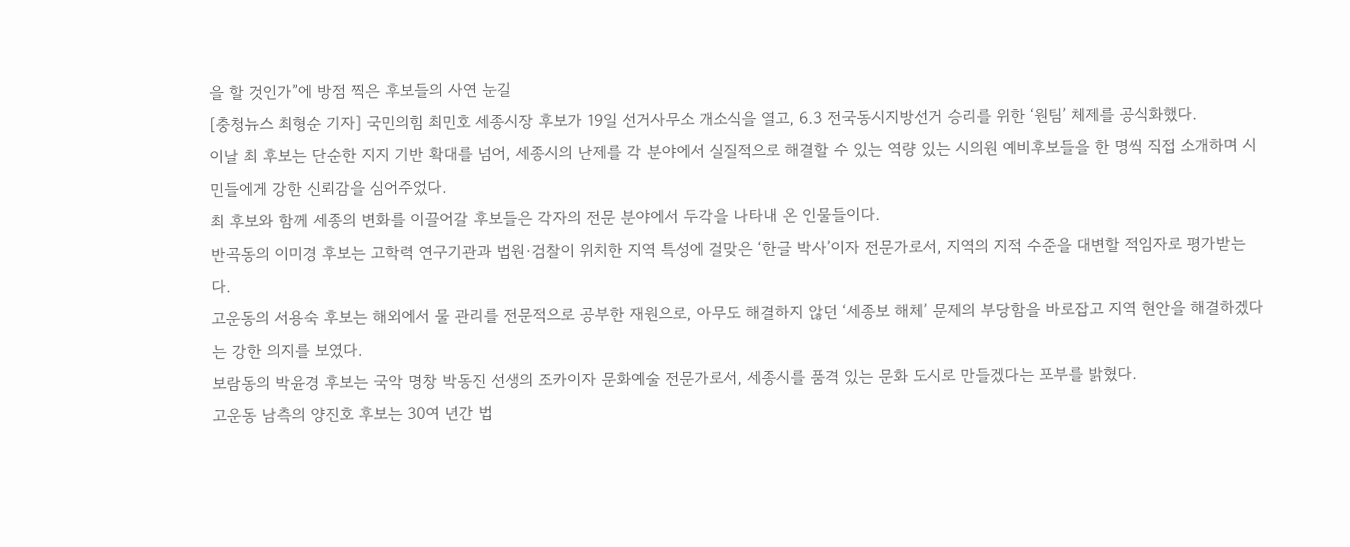을 할 것인가”에 방점 찍은 후보들의 사연 눈길
[충청뉴스 최형순 기자] 국민의힘 최민호 세종시장 후보가 19일 선거사무소 개소식을 열고, 6.3 전국동시지방선거 승리를 위한 ‘원팀’ 체제를 공식화했다.
이날 최 후보는 단순한 지지 기반 확대를 넘어, 세종시의 난제를 각 분야에서 실질적으로 해결할 수 있는 역량 있는 시의원 예비후보들을 한 명씩 직접 소개하며 시민들에게 강한 신뢰감을 심어주었다.
최 후보와 함께 세종의 변화를 이끌어갈 후보들은 각자의 전문 분야에서 두각을 나타내 온 인물들이다.
반곡동의 이미경 후보는 고학력 연구기관과 법원·검찰이 위치한 지역 특성에 걸맞은 ‘한글 박사’이자 전문가로서, 지역의 지적 수준을 대변할 적임자로 평가받는다.
고운동의 서용숙 후보는 해외에서 물 관리를 전문적으로 공부한 재원으로, 아무도 해결하지 않던 ‘세종보 해체’ 문제의 부당함을 바로잡고 지역 현안을 해결하겠다는 강한 의지를 보였다.
보람동의 박윤경 후보는 국악 명창 박동진 선생의 조카이자 문화예술 전문가로서, 세종시를 품격 있는 문화 도시로 만들겠다는 포부를 밝혔다.
고운동 남측의 양진호 후보는 30여 년간 법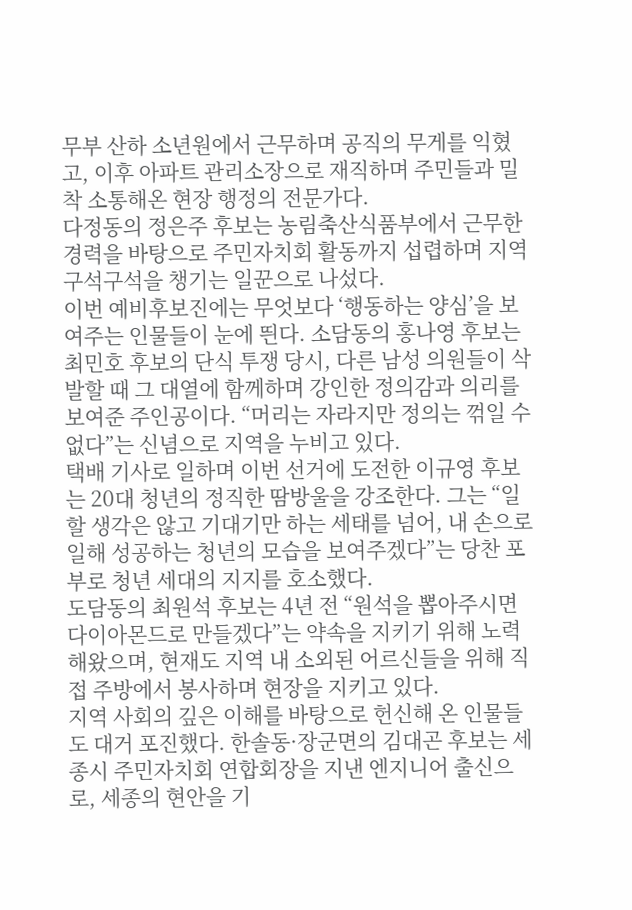무부 산하 소년원에서 근무하며 공직의 무게를 익혔고, 이후 아파트 관리소장으로 재직하며 주민들과 밀착 소통해온 현장 행정의 전문가다.
다정동의 정은주 후보는 농림축산식품부에서 근무한 경력을 바탕으로 주민자치회 활동까지 섭렵하며 지역 구석구석을 챙기는 일꾼으로 나섰다.
이번 예비후보진에는 무엇보다 ‘행동하는 양심’을 보여주는 인물들이 눈에 띈다. 소담동의 홍나영 후보는 최민호 후보의 단식 투쟁 당시, 다른 남성 의원들이 삭발할 때 그 대열에 함께하며 강인한 정의감과 의리를 보여준 주인공이다. “머리는 자라지만 정의는 꺾일 수 없다”는 신념으로 지역을 누비고 있다.
택배 기사로 일하며 이번 선거에 도전한 이규영 후보는 20대 청년의 정직한 땀방울을 강조한다. 그는 “일할 생각은 않고 기대기만 하는 세태를 넘어, 내 손으로 일해 성공하는 청년의 모습을 보여주겠다”는 당찬 포부로 청년 세대의 지지를 호소했다.
도담동의 최원석 후보는 4년 전 “원석을 뽑아주시면 다이아몬드로 만들겠다”는 약속을 지키기 위해 노력해왔으며, 현재도 지역 내 소외된 어르신들을 위해 직접 주방에서 봉사하며 현장을 지키고 있다.
지역 사회의 깊은 이해를 바탕으로 헌신해 온 인물들도 대거 포진했다. 한솔동·장군면의 김대곤 후보는 세종시 주민자치회 연합회장을 지낸 엔지니어 출신으로, 세종의 현안을 기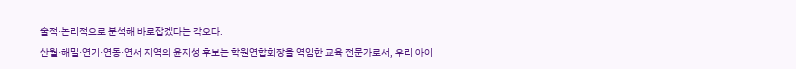술적·논리적으로 분석해 바로잡겠다는 각오다.
산월·해밀·연기·연동·연서 지역의 윤지성 후보는 학원연합회장을 역임한 교육 전문가로서, 우리 아이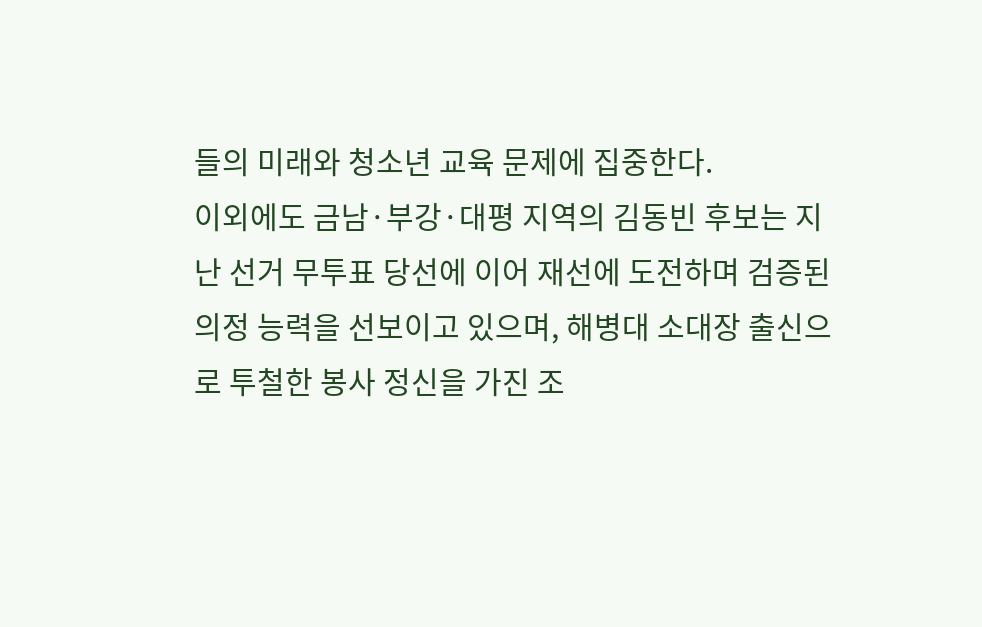들의 미래와 청소년 교육 문제에 집중한다.
이외에도 금남·부강·대평 지역의 김동빈 후보는 지난 선거 무투표 당선에 이어 재선에 도전하며 검증된 의정 능력을 선보이고 있으며, 해병대 소대장 출신으로 투철한 봉사 정신을 가진 조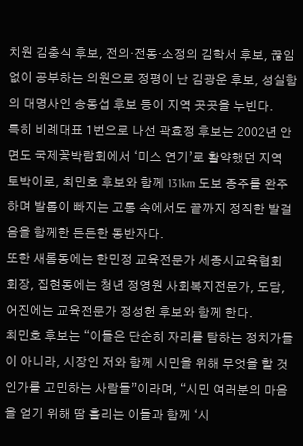치원 김충식 후보, 전의·전동·소정의 김학서 후보, 끊임없이 공부하는 의원으로 정평이 난 김광운 후보, 성실함의 대명사인 송동섭 후보 등이 지역 곳곳을 누빈다.
특히 비례대표 1번으로 나선 곽효정 후보는 2002년 안면도 국제꽃박람회에서 ‘미스 연기’로 활약했던 지역 토박이로, 최민호 후보와 함께 131km 도보 종주를 완주하며 발톱이 빠지는 고통 속에서도 끝까지 정직한 발걸음을 함께한 든든한 동반자다.
또한 새롬동에는 한민정 교육전문가 세종시교육협회 회장, 집현동에는 청년 정영원 사회복지전문가, 도담, 어진에는 교육전문가 정성헌 후보와 함께 한다.
최민호 후보는 “이들은 단순히 자리를 탐하는 정치가들이 아니라, 시장인 저와 함께 시민을 위해 무엇을 할 것인가를 고민하는 사람들”이라며, “시민 여러분의 마음을 얻기 위해 땀 흘리는 이들과 함께 ‘시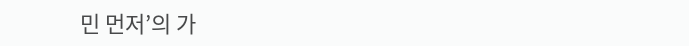민 먼저’의 가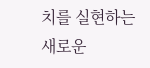치를 실현하는 새로운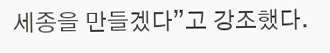세종을 만들겠다”고 강조했다.